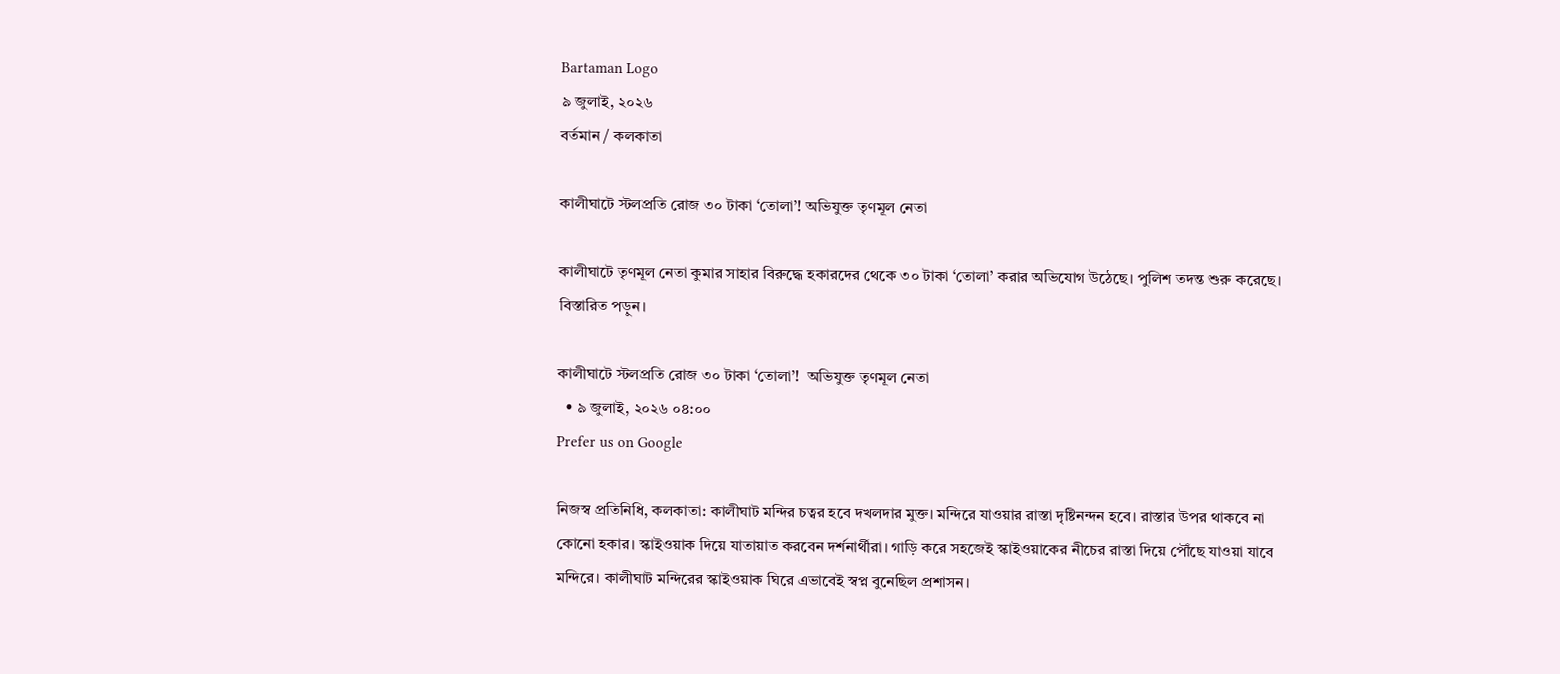Bartaman Logo
৯ জুলাই, ২০২৬
বর্তমান / কলকাতা

কালীঘাটে স্টলপ্রতি রোজ ৩০ টাকা ‘তোলা’! অভিযুক্ত তৃণমূল নেতা

কালীঘাটে তৃণমূল নেতা কুমার সাহার বিরুদ্ধে হকারদের থেকে ৩০ টাকা ‘তোলা’ করার অভিযোগ উঠেছে। পুলিশ তদন্ত শুরু করেছে। বিস্তারিত পড়ুন।

কালীঘাটে স্টলপ্রতি রোজ ৩০ টাকা ‘তোলা’!  অভিযুক্ত তৃণমূল নেতা
  • ৯ জুলাই, ২০২৬ ০৪:০০
Prefer us on Google

নিজস্ব প্রতিনিধি, কলকাতা: কালীঘাট মন্দির চত্বর হবে দখলদার মুক্ত। মন্দিরে যাওয়ার রাস্তা দৃষ্টিনন্দন হবে। রাস্তার উপর থাকবে না কোনো হকার। স্কাইওয়াক দিয়ে যাতায়াত করবেন দর্শনার্থীরা। গাড়ি করে সহজেই স্কাইওয়াকের নীচের রাস্তা দিয়ে পৌঁছে যাওয়া যাবে মন্দিরে। কালীঘাট মন্দিরের স্কাইওয়াক ঘিরে এভাবেই স্বপ্ন বুনেছিল প্রশাসন।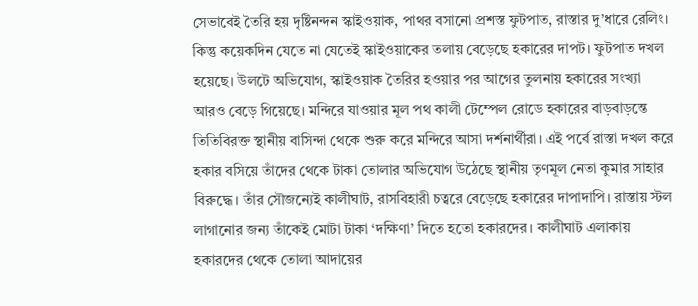সেভাবেই তৈরি হয় দৃষ্টিনন্দন স্কাইওয়াক, পাথর বসানো প্রশস্ত ফুটপাত, রাস্তার দু’ধারে রেলিং। কিন্তু কয়েকদিন যেতে না যেতেই স্কাইওয়াকের তলায় বেড়েছে হকারের দাপট। ফুটপাত দখল হয়েছে। উলটে অভিযোগ, স্কাইওয়াক তৈরির হওয়ার পর আগের তুলনায় হকারের সংখ্যা আরও বেড়ে গিয়েছে। মন্দিরে যাওয়ার মূল পথ কালী টেম্পেল রোডে হকারের বাড়বাড়ন্তে তিতিবিরক্ত স্থানীয় বাসিন্দা থেকে শুরু করে মন্দিরে আসা দর্শনার্থীরা। এই পর্বে রাস্তা দখল করে হকার বসিয়ে তাঁদের থেকে টাকা তোলার অভিযোগ উঠেছে স্থানীয় তৃণমূল নেতা কুমার সাহার বিরুদ্ধে। তাঁর সৌজন্যেই কালীঘাট, রাসবিহারী চত্বরে বেড়েছে হকারের দাপাদাপি। রাস্তায় স্টল লাগানোর জন্য তাঁকেই মোটা টাকা ‘দক্ষিণা’ দিতে হতো হকারদের। কালীঘাট এলাকায় হকারদের থেকে তোলা আদায়ের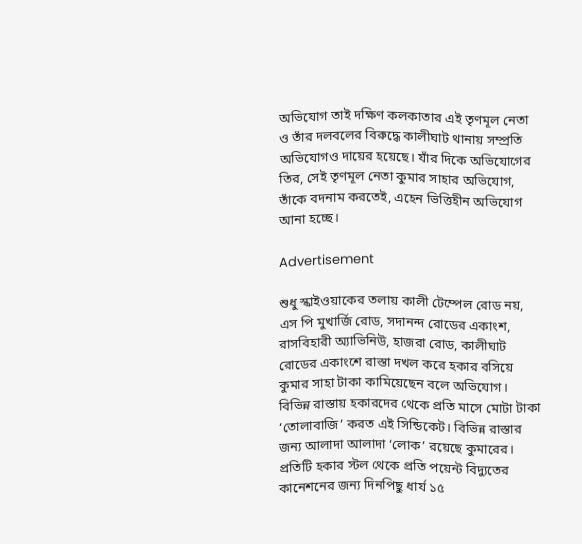অভিযোগ তাই দক্ষিণ কলকাতার এই তৃণমূল নেতা ও তাঁর দলবলের বিরুদ্ধে কালীঘাট থানায় সম্প্রতি অভিযোগও দায়ের হয়েছে। যাঁর দিকে অভিযোগের তির, সেই তৃণমূল নেতা কুমার সাহার অভিযোগ, তাঁকে বদনাম করতেই, এহেন ভিত্তিহীন অভিযোগ আনা হচ্ছে।

Advertisement

শুধু স্কাইওয়াকের তলায় কালী টেম্পেল রোড নয়, এস পি মুখার্জি রোড, সদানন্দ রোডের একাংশ, রাসবিহারী অ্যাভিনিউ, হাজরা রোড, কালীঘাট রোডের একাংশে রাস্তা দখল করে হকার বসিয়ে কুমার সাহা টাকা কামিয়েছেন বলে অভিযোগ। বিভিন্ন রাস্তায় হকারদের থেকে প্রতি মাসে মোটা টাকা ‘তোলাবাজি’ করত এই সিন্ডিকেট। বিভিন্ন রাস্তার জন্য আলাদা আলাদা ‘লোক’ রয়েছে কুমারের। প্রতিটি হকার স্টল থেকে প্রতি পয়েন্ট বিদ্যুতের কানেশনের জন্য দিনপিছু ধার্য ১৫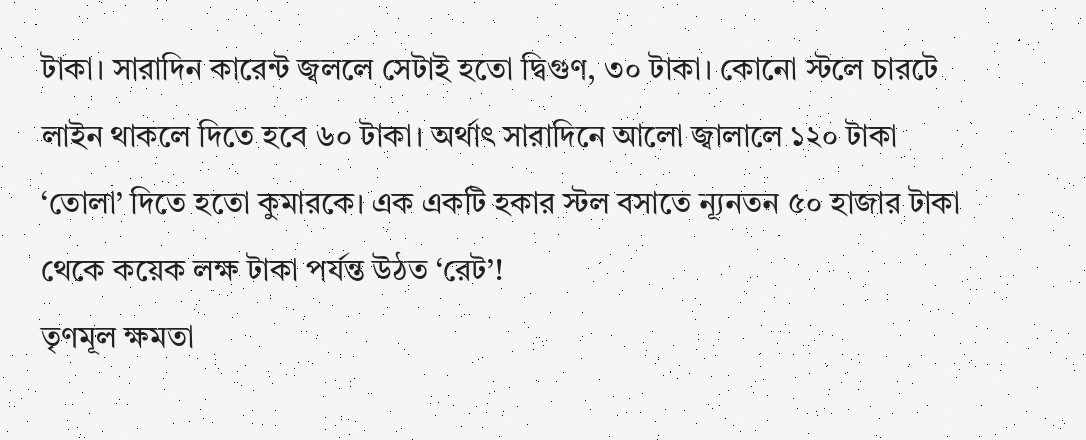টাকা। সারাদিন কারেন্ট জ্বললে সেটাই হতো দ্বিগুণ, ৩০ টাকা। কোনো স্টলে চারটে লাইন থাকলে দিতে হবে ৬০ টাকা। অর্থাৎ সারাদিনে আলো জ্বালালে ১২০ টাকা ‘তোলা’ দিতে হতো কুমারকে। এক একটি হকার স্টল বসাতে ন্যূনতন ৫০ হাজার টাকা থেকে কয়েক লক্ষ টাকা পর্যন্ত উঠত ‘রেট’!
তৃণমূল ক্ষমতা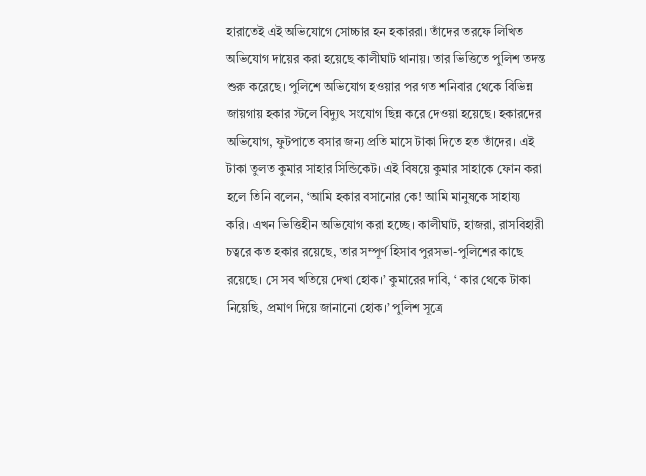হারাতেই এই অভিযোগে সোচ্চার হন হকাররা। তাঁদের তরফে লিখিত অভিযোগ দায়ের করা হয়েছে কালীঘাট থানায়। তার ভিত্তিতে পুলিশ তদন্ত শুরু করেছে। পুলিশে অভিযোগ হওয়ার পর গত শনিবার থেকে বিভিন্ন জায়গায় হকার স্টলে বিদ্যুৎ সংযোগ ছিন্ন করে দেওয়া হয়েছে। হকারদের অভিযোগ, ফুটপাতে বসার জন্য প্রতি মাসে টাকা দিতে হত তাঁদের। এই টাকা তুলত কুমার সাহার সিন্ডিকেট। এই বিষয়ে কুমার সাহাকে ফোন করা হলে তিনি বলেন, ‘আমি হকার বসানোর কে! আমি মানুষকে সাহায্য করি। এখন ভিত্তিহীন অভিযোগ করা হচ্ছে। কালীঘাট, হাজরা, রাসবিহারী চত্বরে কত হকার রয়েছে, তার সম্পূর্ণ হিসাব পুরসভা-পুলিশের কাছে রয়েছে। সে সব খতিয়ে দেখা হোক।’ কুমারের দাবি, ‘ কার থেকে টাকা নিয়েছি, প্রমাণ দিয়ে জানানো হোক।’ পুলিশ সূত্রে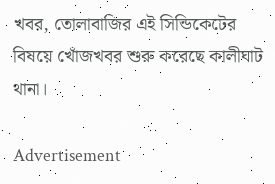খবর, তোলাবাজির এই সিন্ডিকেটের বিষয়ে খোঁজখবর শুরু করেছে কালীঘাট থানা।

Advertisement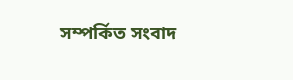সম্পর্কিত সংবাদ